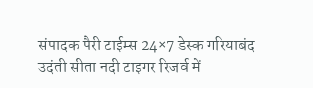संपादक पैरी टाईम्स 24×7 डेस्क गरियाबंद
उदंती सीता नदी टाइगर रिजर्व में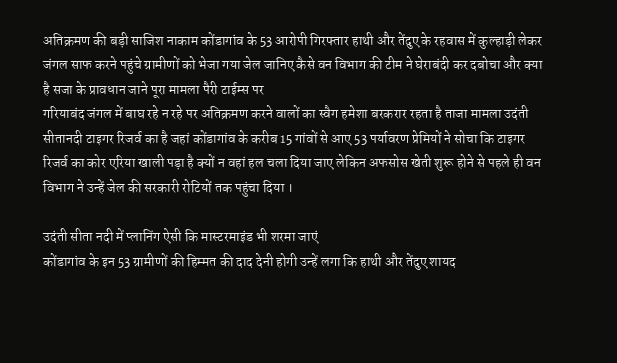अतिक्रमण की बड़ी साजिश नाकाम कोंडागांव के 53 आरोपी गिरफ्तार हाथी और तेंदुए के रहवास में कुल्हाड़ी लेकर जंगल साफ करने पहुंचे ग्रामीणों को भेजा गया जेल जानिए कैसे वन विभाग की टीम ने घेराबंदी कर दबोचा और क्या है सजा के प्रावधान जाने पूरा मामला पैरी टाईम्स पर
गरियाबंद जंगल में बाघ रहे न रहे पर अतिक्रमण करने वालों का स्वैग हमेशा बरकरार रहता है ताजा मामला उदंती सीतानदी टाइगर रिजर्व का है जहां कोंडागांव के करीब 15 गांवों से आए 53 पर्यावरण प्रेमियों ने सोचा कि टाइगर रिजर्व का कोर एरिया खाली पड़ा है क्यों न वहां हल चला दिया जाए लेकिन अफसोस खेती शुरू होने से पहले ही वन विभाग ने उन्हें जेल की सरकारी रोटियों तक पहुंचा दिया ।

उदंती सीता नदी में प्लानिंग ऐसी कि मास्टरमाइंड भी शरमा जाएं
कोंडागांव के इन 53 ग्रामीणों की हिम्मत की दाद देनी होगी उन्हें लगा कि हाथी और तेंदुए शायद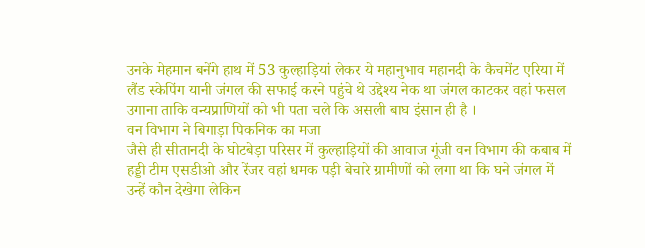उनके मेहमान बनेंगे हाथ में 53 कुल्हाड़ियां लेकर ये महानुभाव महानदी के कैचमेंट एरिया में लैंड स्केपिंग यानी जंगल की सफाई करने पहुंचे थे उद्देश्य नेक था जंगल काटकर वहां फसल उगाना ताकि वन्यप्राणियों को भी पता चले कि असली बाघ इंसान ही है ।
वन विभाग ने बिगाड़ा पिकनिक का मजा
जैसे ही सीतानदी के घोटबेड़ा परिसर में कुल्हाड़ियों की आवाज गूंजी वन विभाग की कबाब में हड्डी टीम एसडीओ और रेंजर वहां धमक पड़ी बेचारे ग्रामीणों को लगा था कि घने जंगल में उन्हें कौन देखेगा लेकिन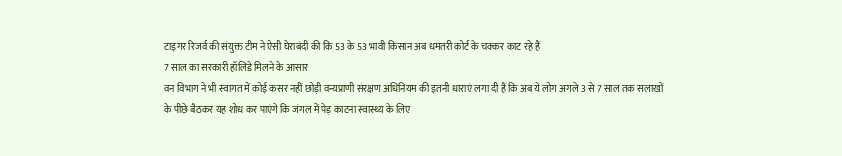टाइगर रिजर्व की संयुक्त टीम ने ऐसी घेराबंदी की कि 53 के 53 भावी किसान अब धमतरी कोर्ट के चक्कर काट रहे हैं
7 साल का सरकारी हॉलिडे मिलने के आसार
वन विभाग ने भी स्वागत में कोई कसर नहीं छोड़ी वन्यप्राणी संरक्षण अधिनियम की इतनी धाराएं लगा दी हैं कि अब ये लोग अगले 3 से 7 साल तक सलाखों के पीछे बैठकर यह शोध कर पाएंगे कि जंगल में पेड़ काटना स्वास्थ्य के लिए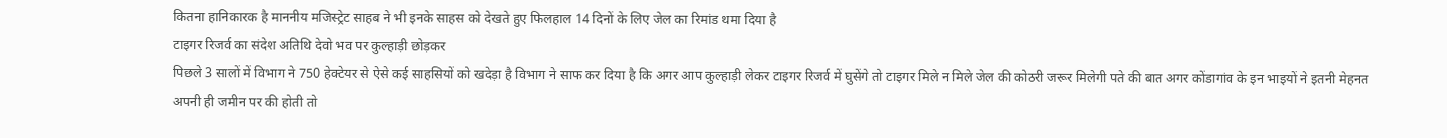कितना हानिकारक है माननीय मजिस्ट्रेट साहब ने भी इनके साहस को देखते हुए फिलहाल 14 दिनों के लिए जेल का रिमांड थमा दिया है
टाइगर रिजर्व का संदेश अतिथि देवो भव पर कुल्हाड़ी छोड़कर
पिछले 3 सालों में विभाग ने 750 हेक्टेयर से ऐसे कई साहसियों को खदेड़ा है विभाग ने साफ कर दिया है कि अगर आप कुल्हाड़ी लेकर टाइगर रिजर्व में घुसेंगे तो टाइगर मिले न मिले जेल की कोठरी जरूर मिलेगी पते की बात अगर कोंडागांव के इन भाइयों ने इतनी मेहनत अपनी ही जमीन पर की होती तो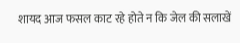शायद आज फसल काट रहे होते न कि जेल की सलाखें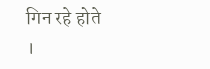गिन रहे होते ।